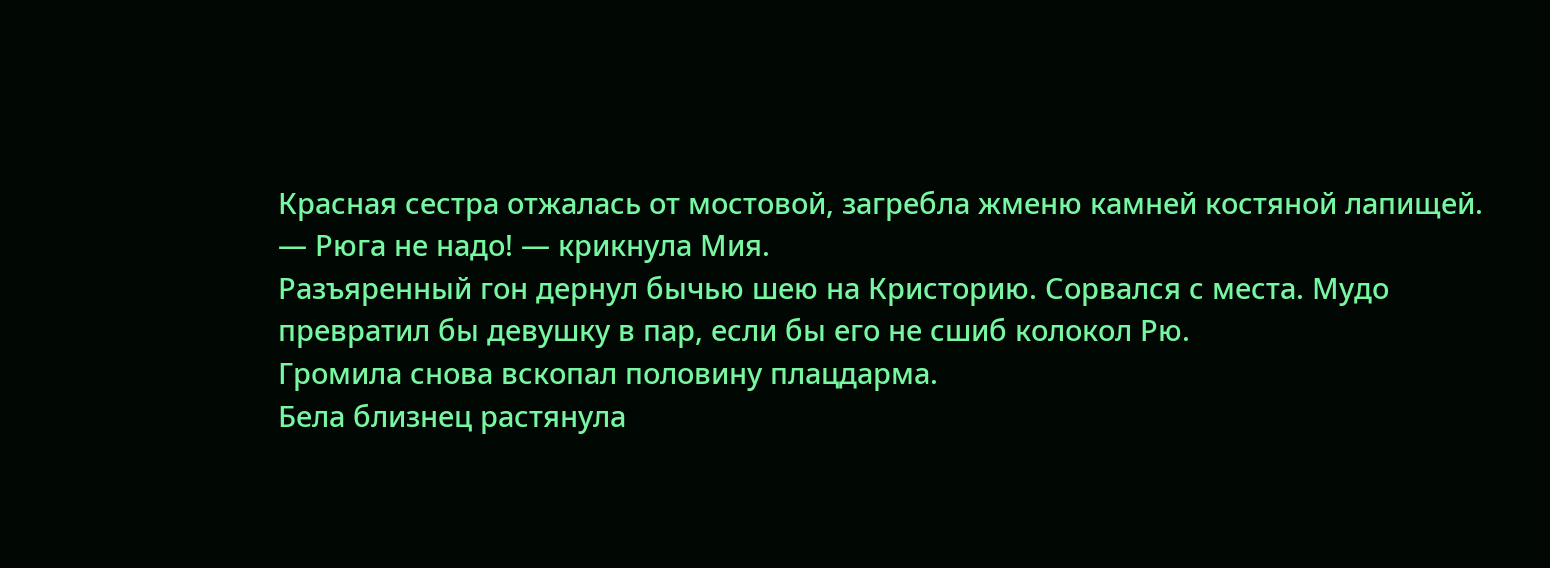Красная сестра отжалась от мостовой, загребла жменю камней костяной лапищей.
— Рюга не надо! — крикнула Мия.
Разъяренный гон дернул бычью шею на Кристорию. Сорвался с места. Мудо превратил бы девушку в пар, если бы его не сшиб колокол Рю.
Громила снова вскопал половину плацдарма.
Бела близнец растянула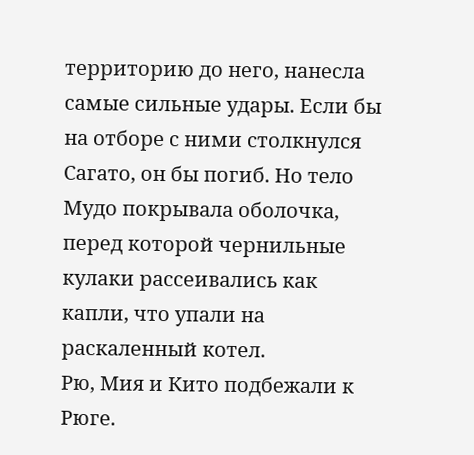территорию до него, нанесла самые сильные удары. Если бы на отборе с ними столкнулся Сагато, он бы погиб. Но тело Мудо покрывала оболочка, перед которой чернильные кулаки рассеивались как капли, что упали на раскаленный котел.
Рю, Мия и Кито подбежали к Рюге.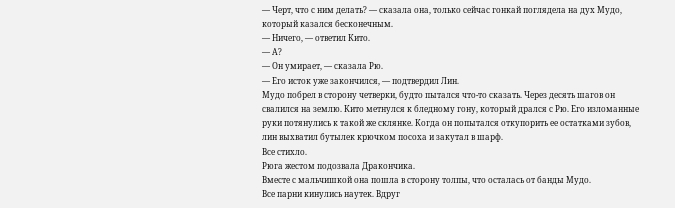— Черт, что с ним делать? — сказала она, только сейчас гонкай поглядела на дух Мудо, который казался бесконечным.
— Ничего, — ответил Кито.
— А?
— Он умирает, — сказала Рю.
— Его исток уже закончился, — подтвердил Лин.
Мудо побрел в сторону четверки, будто пытался что-то сказать. Через десять шагов он свалился на землю. Кито метнулся к бледному гону, который дрался с Рю. Его изломанные руки потянулись к такой же склянке. Когда он попытался откупорить ее остатками зубов, лин выхватил бутылек крючком посоха и закутал в шарф.
Все стихло.
Рюга жестом подозвала Дракончика.
Вместе с мальчишкой она пошла в сторону толпы, что осталась от банды Мудо.
Все парни кинулись наутек. Вдруг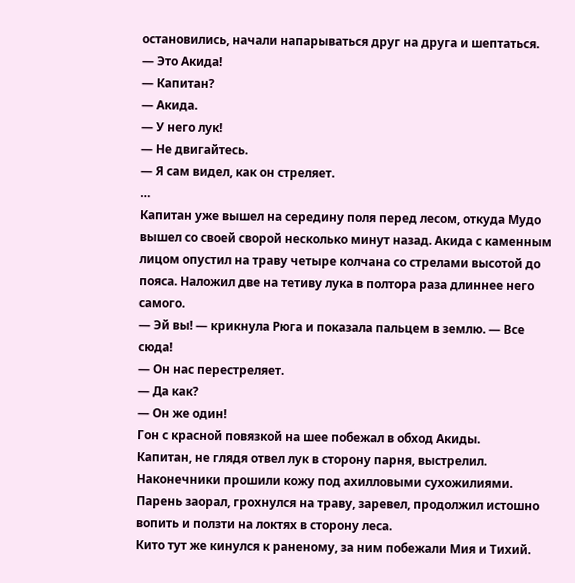остановились, начали напарываться друг на друга и шептаться.
— Это Акида!
— Капитан?
— Акида.
— У него лук!
— Не двигайтесь.
— Я сам видел, как он стреляет.
…
Капитан уже вышел на середину поля перед лесом, откуда Мудо вышел со своей сворой несколько минут назад. Акида с каменным лицом опустил на траву четыре колчана со стрелами высотой до пояса. Наложил две на тетиву лука в полтора раза длиннее него самого.
— Эй вы! — крикнула Рюга и показала пальцем в землю. — Все сюда!
— Он нас перестреляет.
— Да как?
— Он же один!
Гон с красной повязкой на шее побежал в обход Акиды.
Капитан, не глядя отвел лук в сторону парня, выстрелил. Наконечники прошили кожу под ахилловыми сухожилиями. Парень заорал, грохнулся на траву, заревел, продолжил истошно вопить и ползти на локтях в сторону леса.
Кито тут же кинулся к раненому, за ним побежали Мия и Тихий.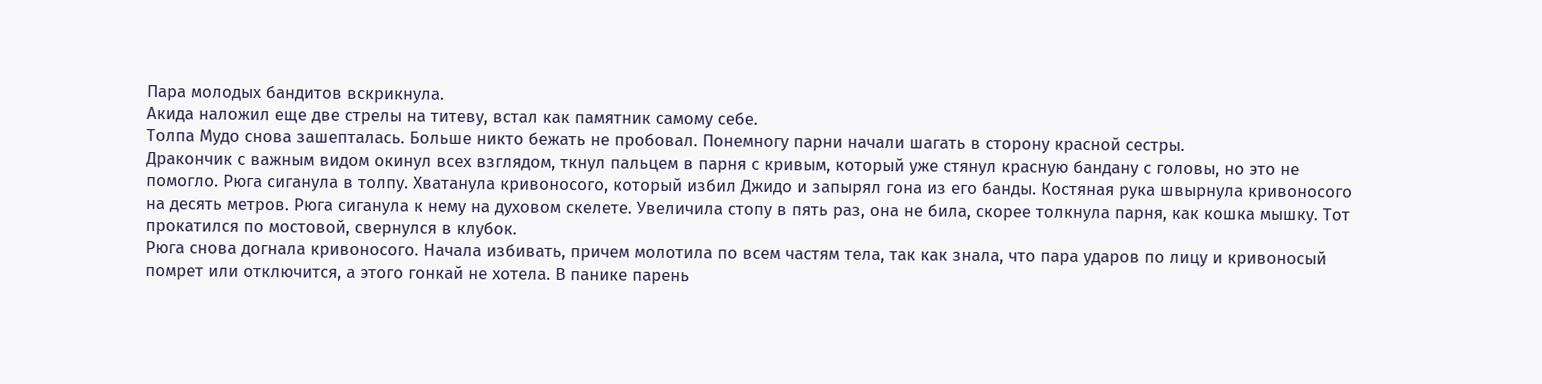Пара молодых бандитов вскрикнула.
Акида наложил еще две стрелы на титеву, встал как памятник самому себе.
Толпа Мудо снова зашепталась. Больше никто бежать не пробовал. Понемногу парни начали шагать в сторону красной сестры.
Дракончик с важным видом окинул всех взглядом, ткнул пальцем в парня с кривым, который уже стянул красную бандану с головы, но это не помогло. Рюга сиганула в толпу. Хватанула кривоносого, который избил Джидо и запырял гона из его банды. Костяная рука швырнула кривоносого на десять метров. Рюга сиганула к нему на духовом скелете. Увеличила стопу в пять раз, она не била, скорее толкнула парня, как кошка мышку. Тот прокатился по мостовой, свернулся в клубок.
Рюга снова догнала кривоносого. Начала избивать, причем молотила по всем частям тела, так как знала, что пара ударов по лицу и кривоносый помрет или отключится, а этого гонкай не хотела. В панике парень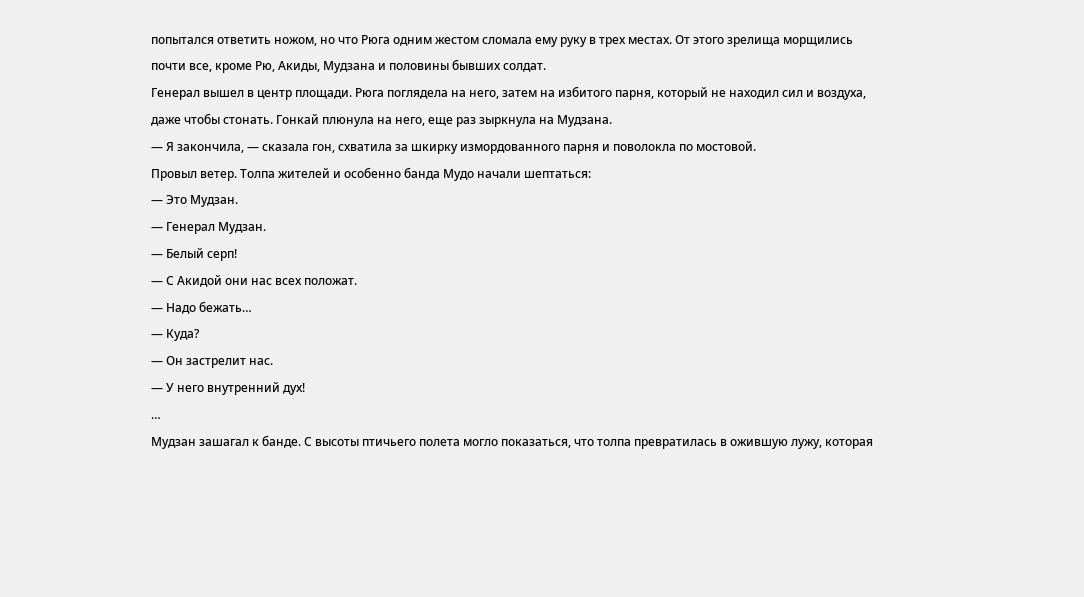попытался ответить ножом, но что Рюга одним жестом сломала ему руку в трех местах. От этого зрелища морщились почти все, кроме Рю, Акиды, Мудзана и половины бывших солдат.
Генерал вышел в центр площади. Рюга поглядела на него, затем на избитого парня, который не находил сил и воздуха, даже чтобы стонать. Гонкай плюнула на него, еще раз зыркнула на Мудзана.
— Я закончила, — сказала гон, схватила за шкирку измордованного парня и поволокла по мостовой.
Провыл ветер. Толпа жителей и особенно банда Мудо начали шептаться:
— Это Мудзан.
— Генерал Мудзан.
— Белый серп!
— С Акидой они нас всех положат.
— Надо бежать…
— Куда?
— Он застрелит нас.
— У него внутренний дух!
…
Мудзан зашагал к банде. С высоты птичьего полета могло показаться, что толпа превратилась в ожившую лужу, которая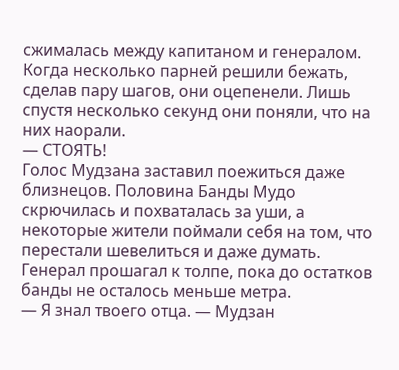сжималась между капитаном и генералом. Когда несколько парней решили бежать, сделав пару шагов, они оцепенели. Лишь спустя несколько секунд они поняли, что на них наорали.
— СТОЯТЬ!
Голос Мудзана заставил поежиться даже близнецов. Половина Банды Мудо скрючилась и похваталась за уши, а некоторые жители поймали себя на том, что перестали шевелиться и даже думать. Генерал прошагал к толпе, пока до остатков банды не осталось меньше метра.
— Я знал твоего отца. — Мудзан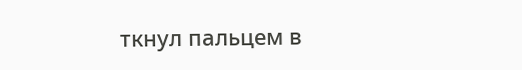ткнул пальцем в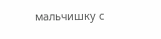мальчишку с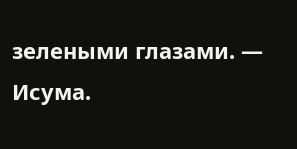зелеными глазами. — Исума.